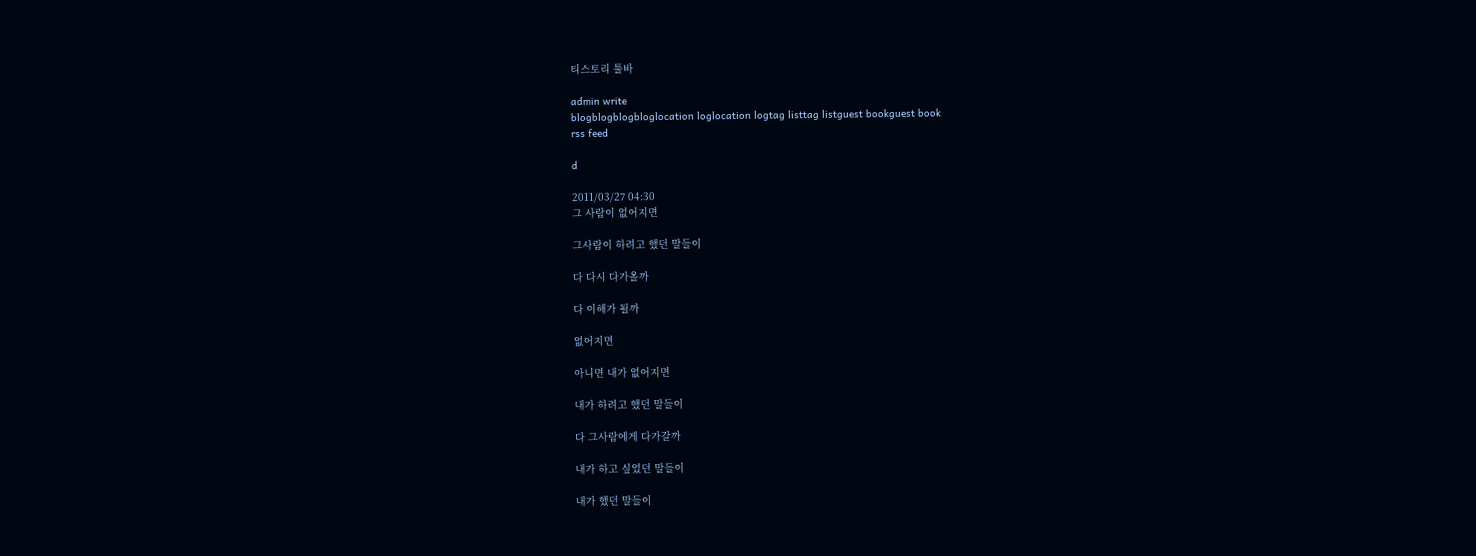티스토리 툴바

admin write
blogblogblogbloglocation loglocation logtag listtag listguest bookguest book
rss feed

d

2011/03/27 04:30
그 사람이 없어지면

그사람이 하려고 했던 말들이

다 다시 다가올까

다 이해가 될까

없어지면

아니면 내가 없어지면

내가 하려고 했던 말들이

다 그사람에게 다가갈까

내가 하고 싶었던 말들이

내가 했던 말들이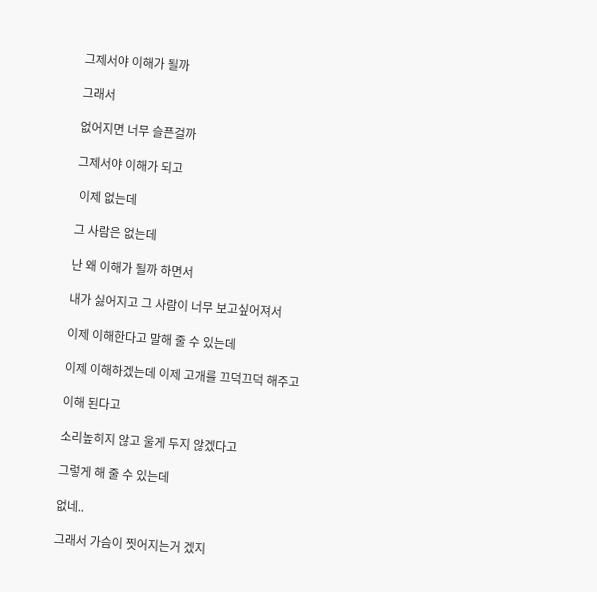그제서야 이해가 될까

그래서

없어지면 너무 슬픈걸까

그제서야 이해가 되고

 이제 없는데

그 사람은 없는데

난 왜 이해가 될까 하면서

내가 싫어지고 그 사람이 너무 보고싶어져서

이제 이해한다고 말해 줄 수 있는데

이제 이해하겠는데 이제 고개를 끄덕끄덕 해주고

이해 된다고

소리높히지 않고 울게 두지 않겠다고

그렇게 해 줄 수 있는데

없네..

그래서 가슴이 찟어지는거 겠지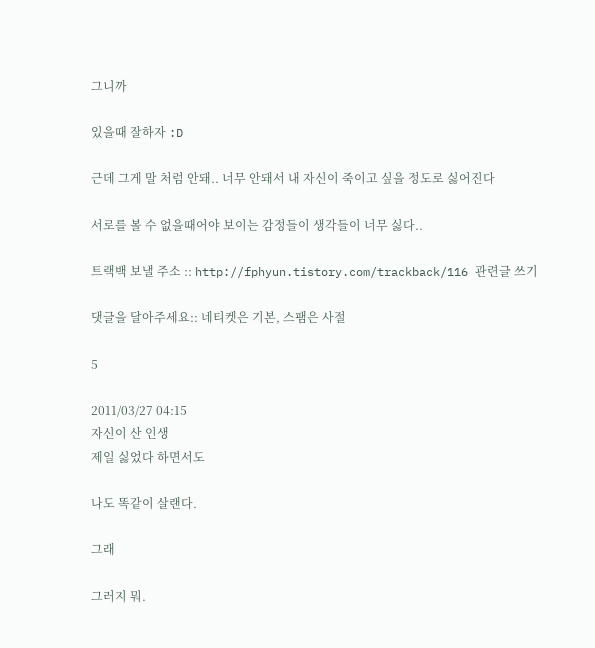그니까

있을때 잘하자 :D

근데 그게 말 처럼 안돼.. 너무 안돼서 내 자신이 죽이고 싶을 정도로 싫어진다

서로를 볼 수 없을때어야 보이는 감정들이 생각들이 너무 싫다..

트랙백 보낼 주소 :: http://fphyun.tistory.com/trackback/116 관련글 쓰기

댓글을 달아주세요:: 네티켓은 기본, 스팸은 사절

5

2011/03/27 04:15
자신이 산 인생
제일 싫었다 하면서도

나도 똑같이 살랜다.

그래

그러지 뭐.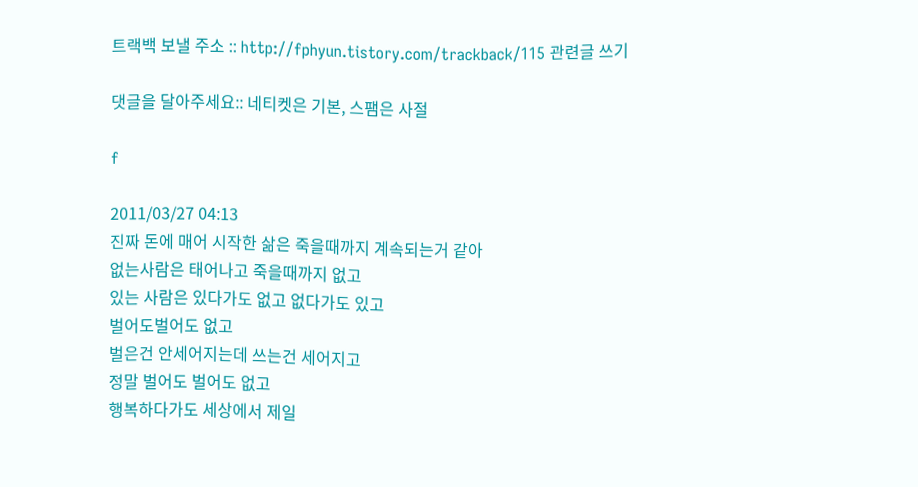트랙백 보낼 주소 :: http://fphyun.tistory.com/trackback/115 관련글 쓰기

댓글을 달아주세요:: 네티켓은 기본, 스팸은 사절

f

2011/03/27 04:13
진짜 돈에 매어 시작한 삶은 죽을때까지 계속되는거 같아
없는사람은 태어나고 죽을때까지 없고
있는 사람은 있다가도 없고 없다가도 있고
벌어도벌어도 없고
벌은건 안세어지는데 쓰는건 세어지고
정말 벌어도 벌어도 없고
행복하다가도 세상에서 제일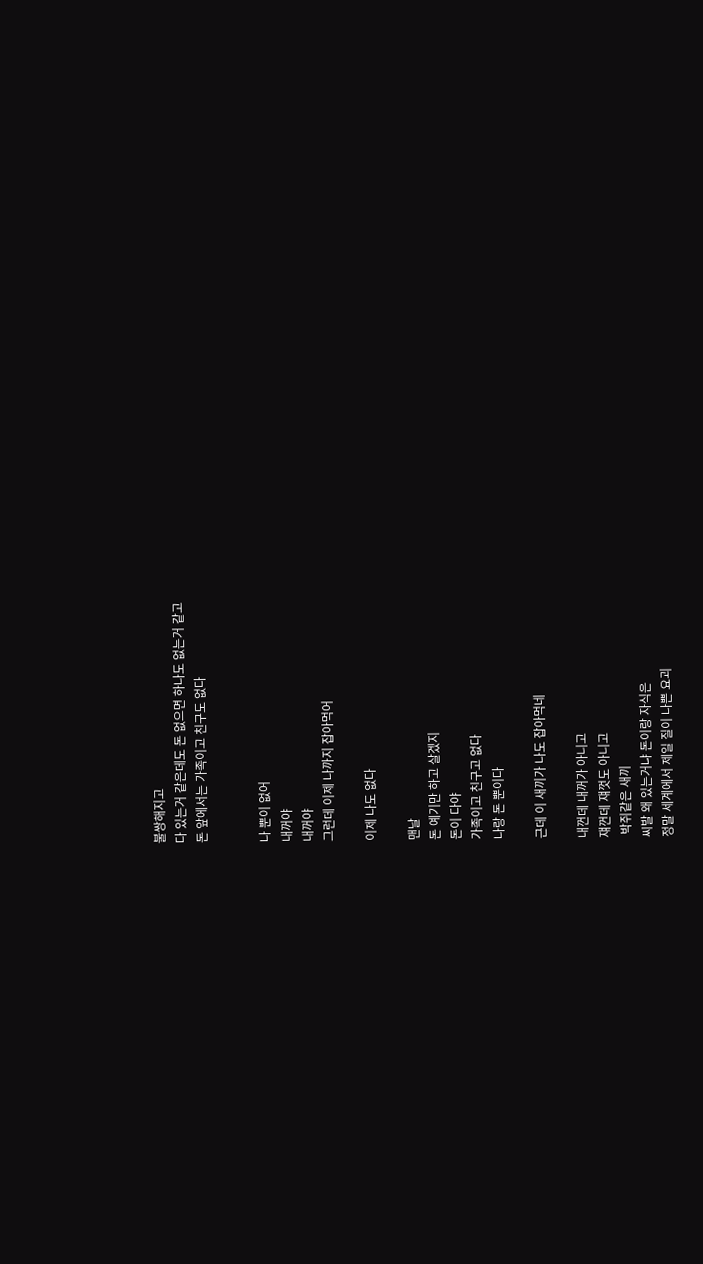불쌍해지고
다 있는거 같은데도 돈 없으면 하나도 없는거 같고
돈 앞에서는 가족이고 친구도 없다


나 뿐이 없어
내꺼야
내꺼야
그런데 이제 나까지 잡아먹어

이제 나도 없다

맨날
돈 예기만 하고 살겠지
돈이 다야
가족이고 친구고 없다
나랑 돈 뿐이다

근데 이 새끼가 나도 잡아먹네

내껀데 내꺼가 아니고
쟤껀데 쟤껏도 아니고
 박쥐같은 새끼
씨발 왜 있는거냐 돈이랑 자식은
정말 세계에서 제일 질이 나쁜 요괴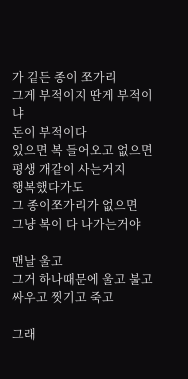가 깉든 종이 쪼가리
그게 부적이지 딴게 부적이냐
돈이 부적이다
있으면 복 들어오고 없으면 평생 개같이 사는거지
행복했다가도
그 종이쪼가리가 없으면
그냥 복이 다 나가는거야

맨날 울고
그거 하나때문에 울고 불고
싸우고 찟기고 죽고

그래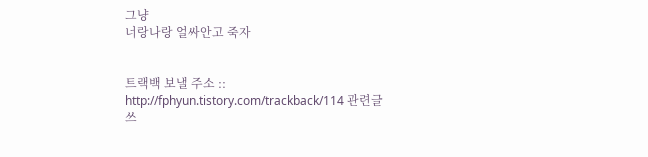그냥
너랑나랑 얼싸안고 죽자


트랙백 보낼 주소 :: http://fphyun.tistory.com/trackback/114 관련글 쓰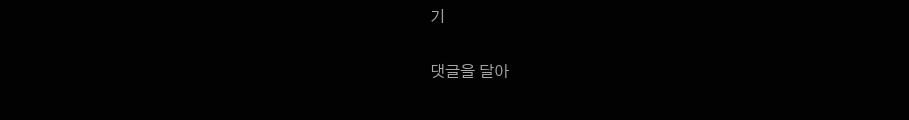기

댓글을 달아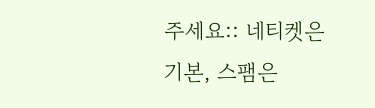주세요:: 네티켓은 기본, 스팸은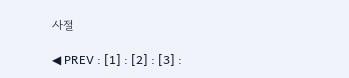사절

◀ PREV : [1] : [2] : [3] :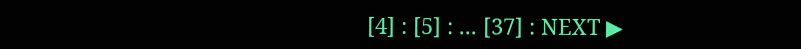[4] : [5] : ... [37] : NEXT ▶